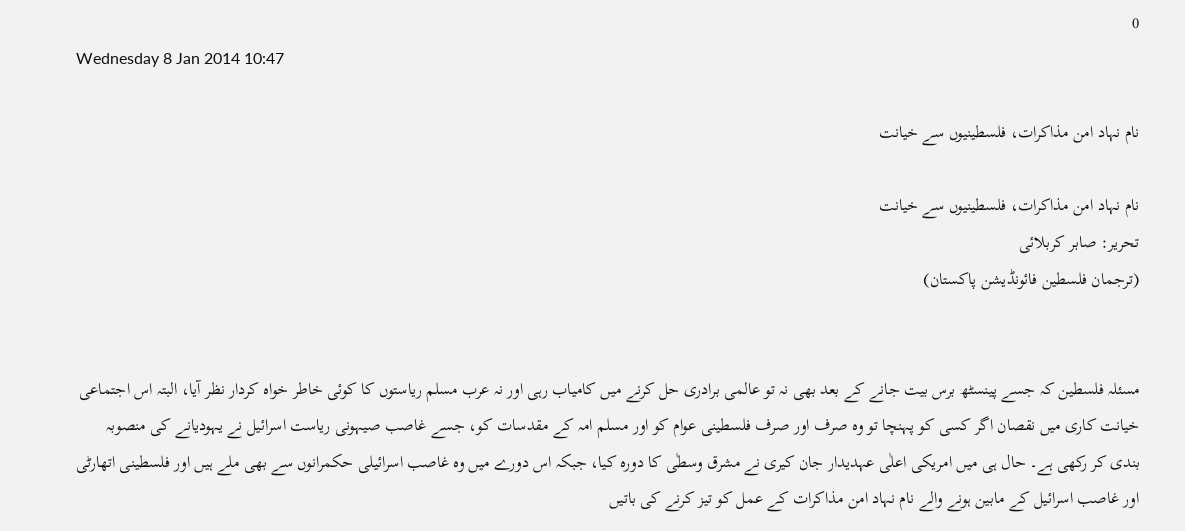0
Wednesday 8 Jan 2014 10:47

نام نہاد امن مذاکرات، فلسطینیوں سے خیانت

نام نہاد امن مذاکرات، فلسطینیوں سے خیانت
تحریر: صابر کربلائی
(ترجمان فلسطین فائونڈیشن پاکستان)


مسئلہ فلسطین کہ جسے پینسٹھ برس بیت جانے کے بعد بھی نہ تو عالمی برادری حل کرنے میں کامیاب رہی اور نہ عرب مسلم ریاستوں کا کوئی خاطر خواہ کردار نظر آیا، البتہ اس اجتماعی خیانت کاری میں نقصان اگر کسی کو پہنچا تو وہ صرف اور صرف فلسطینی عوام کو اور مسلم امہ کے مقدسات کو، جسے غاصب صیہونی ریاست اسرائیل نے یہودیانے کی منصوبہ بندی کر رکھی ہے۔ حال ہی میں امریکی اعلٰی عہدیدار جان کیری نے مشرق وسطٰی کا دورہ کیا، جبکہ اس دورے میں وہ غاصب اسرائیلی حکمرانوں سے بھی ملے ہیں اور فلسطینی اتھارٹی اور غاصب اسرائیل کے مابین ہونے والے نام نہاد امن مذاکرات کے عمل کو تیز کرنے کی باتیں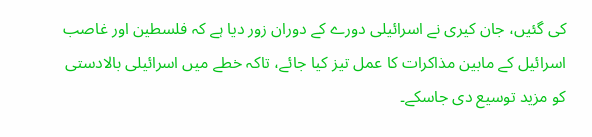کی گئیں، جان کیری نے اسرائیلی دورے کے دوران زور دیا ہے کہ فلسطین اور غاصب اسرائیل کے مابین مذاکرات کا عمل تیز کیا جائے، تاکہ خطے میں اسرائیلی بالادستی کو مزید توسیع دی جاسکے۔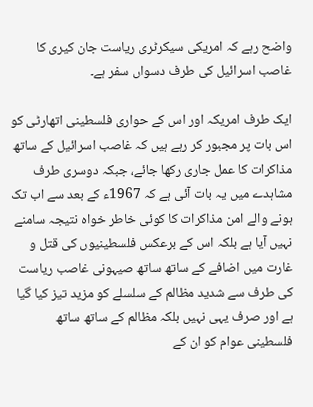واضح رہے کہ امریکی سیکرٹری ریاست جان کیری کا غاصب اسرائیل کی طرف دسواں سفر ہے۔

ایک طرف امریکہ اور اس کے حواری فلسطینی اتھارٹی کو اس بات پر مجبور کر رہے ہیں کہ غاصب اسرائیل کے ساتھ مذاکرات کا عمل جاری رکھا جائے، جبکہ دوسری طرف مشاہدے میں یہ بات آئی ہے کہ 1967ء کے بعد سے اب تک ہونے والے امن مذاکرات کا کوئی خاطر خواہ نتیجہ سامنے نہیں آیا ہے بلکہ اس کے برعکس فلسطینیوں کی قتل و غارت میں اضافے کے ساتھ ساتھ صیہونی غاصب ریاست کی طرف سے شدید مظالم کے سلسلے کو مزید تیز کیا گیا ہے اور صرف یہی نہیں بلکہ مظالم کے ساتھ ساتھ فلسطینی عوام کو ان کے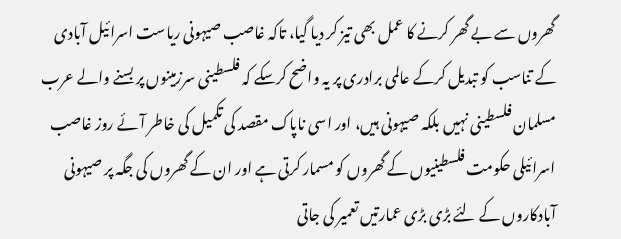گھروں سے بے گھر کرنے کا عمل بھی تیز کر دیا گیا، تاکہ غاصب صیہونی ریاست اسرائیل آبادی کے تناسب کو تبدیل کرکے عالمی برادری پر یہ واضح کرسکے کہ فلسطینی سرزمینوں پر بسنے والے عرب مسلمان فلسطینی نہیں بلکہ صیہونی ہیں، اور اسی ناپاک مقصد کی تکمیل کی خاطر آئے روز غاصب اسرائیلی حکومت فلسطینیوں کے گھروں کو مسمار کرتی ہے اور ان کے گھروں کی جگہ پر صیہونی آبادکاروں کے لئے بڑی بڑی عمارتیں تعمیر کی جاتی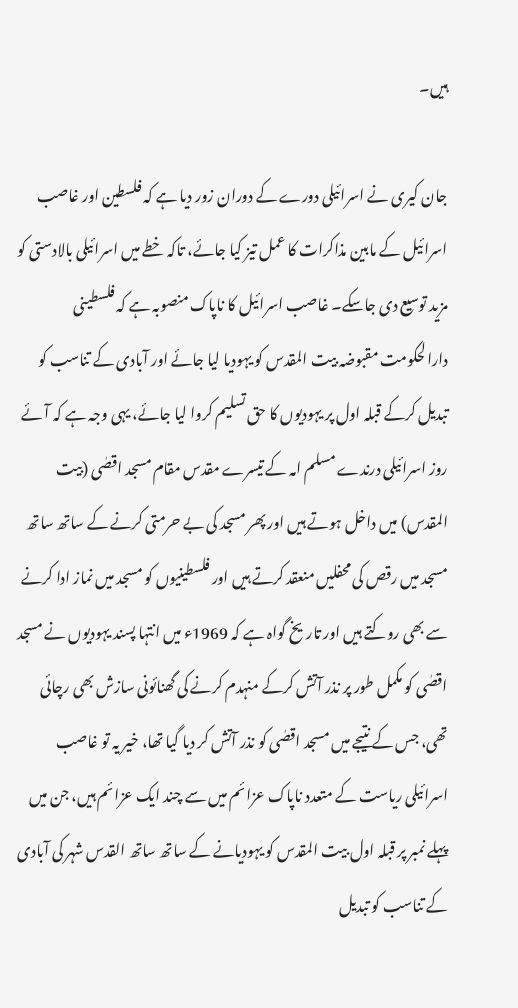ہیں۔

جان کیری نے اسرائیلی دورے کے دوران زور دیا ہے کہ فلسطین اور غاصب اسرائیل کے مابین مذاکرات کا عمل تیز کیا جائے، تاکہ خطے میں اسرائیلی بالادستی کو مزید توسیع دی جاسکے۔ غاصب اسرائیل کا ناپاک منصوبہ ہے کہ فلسطینی دارالحکومت مقبوضہ بیت المقدس کو یہودیا لیا جائے اور آبادی کے تناسب کو تبدیل کرکے قبلہ اول پر یہودیوں کا حق تسلیم کروا لیا جائے، یہی وجہ ہے کہ آئے روز اسرائیلی درندے مسلم امہ کے تیسرے مقدس مقام مسجد اقصٰی (بیت المقدس) میں داخل ہوتے ہیں اور پھر مسجد کی بے حرمتی کرنے کے ساتھ ساتھ مسجد میں رقص کی محفلیں منعقد کرتے ہیں اور فلسطینیوں کو مسجد میں نماز ادا کرنے سے بھی روکتے ہیں اور تاریخ گواہ ہے کہ 1969ء میں انتہا پسند یہودیوں نے مسجد اقصٰی کو مکمل طور پر نذر آتش کرکے منہدم کرنے کی گھنائونی سازش بھی رچائی تھی، جس کے نتیجے میں مسجد اقصٰی کو نذر آتش کر دیا گیا تھا، خیر یہ تو غاصب اسرائیلی ریاست کے متعدد ناپاک عزائم میں سے چند ایک عزائم ہیں، جن میں پہلے نمبر پر قبلہ اول بیت المقدس کو یہودیانے کے ساتھ ساتھ القدس شہر کی آبادی کے تناسب کو تبدیل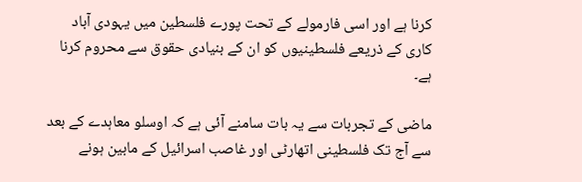کرنا ہے اور اسی فارمولے کے تحت پورے فلسطین میں یہودی آباد کاری کے ذریعے فلسطینیوں کو ان کے بنیادی حقوق سے محروم کرنا ہے۔

ماضی کے تجربات سے یہ بات سامنے آئی ہے کہ اوسلو معاہدے کے بعد سے آج تک فلسطینی اتھارٹی اور غاصب اسرائیل کے مابین ہونے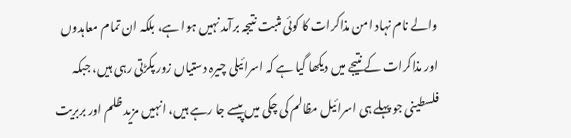والے نام نہاد امن مذاکرات کا کوئی مثبت نتیجہ برآمد نہیں ہوا ہے، بلکہ ان تمام معاہدوں اور مذاکرات کے نتیجے میں دیکھا گیا ہے کہ اسرائیلی چیرہ دستیاں زور پکڑتی رہی ہیں، جبکہ فلسطینی جو پہلے ہی اسرائیل مظالم کی چکی میں پیسے جا رہے ہیں، انہیں مزید ظلم اور بربریت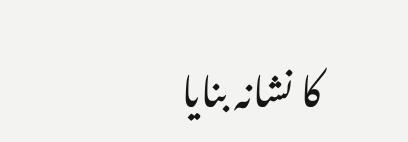کا نشانہ بنایا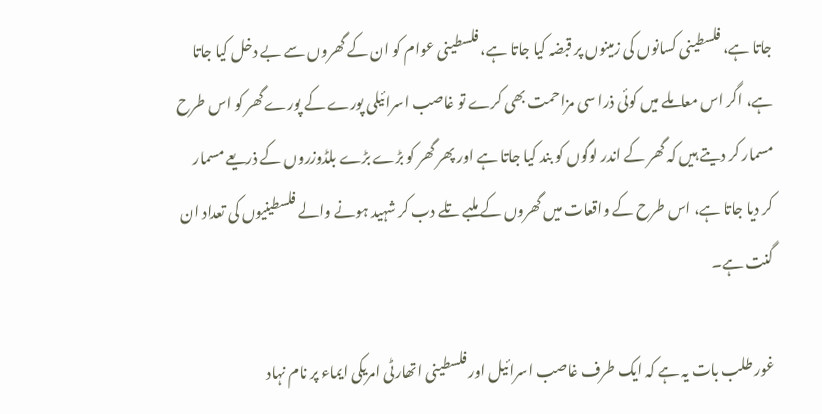جاتا ہے، فلسطینی کسانوں کی زمینوں پر قبضہ کیا جاتا ہے، فلسطینی عوام کو ان کے گھروں سے بے دخل کیا جاتا ہے، اگر اس معاملے میں کوئی ذرا سی مزاحمت بھی کرے تو غاصب اسرائیلی پورے کے پورے گھر کو اس طرح مسمار کر دیتے ہیں کہ گھر کے اندر لوگوں کو بند کیا جاتا ہے اور پھر گھر کو بڑے بڑے بلڈوزروں کے ذریعے مسمار کر دیا جاتا ہے، اس طرح کے واقعات میں گھروں کے ملبے تلے دب کر شہید ہونے والے فلسطینیوں کی تعداد ان گنت ہے۔

غور طلب بات یہ ہے کہ ایک طرف غاصب اسرائیل اور فلسطینی اتھارٹی امریکی ایماء پر نام نہاد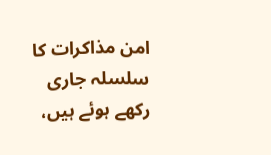امن مذاکرات کا سلسلہ جاری رکھے ہوئے ہیں،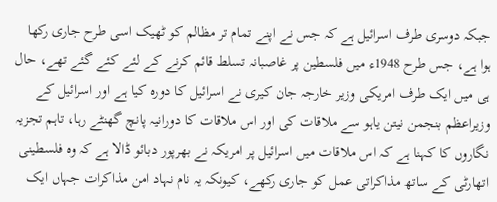جبکہ دوسری طرف اسرائیل ہے کہ جس نے اپنے تمام تر مظالم کو ٹھیک اسی طرح جاری رکھا ہوا ہے، جس طرح 1948ء میں فلسطین پر غاصبانہ تسلط قائم کرنے کے لئے کئے گئے تھے، حال ہی میں ایک طرف امریکی وزیر خارجہ جان کیری نے اسرائیل کا دورہ کیا ہے اور اسرائیل کے وزیراعظم بنجمن نیتن یاہو سے ملاقات کی اور اس ملاقات کا دورانیہ پانچ گھنٹے رہا، تاہم تجزیہ نگاروں کا کہنا ہے کہ اس ملاقات میں اسرائیل پر امریکہ نے بھرپور دبائو ڈالا ہے کہ وہ فلسطینی اتھارٹی کے ساتھ مذاکراتی عمل کو جاری رکھے، کیونکہ یہ نام نہاد امن مذاکرات جہاں ایک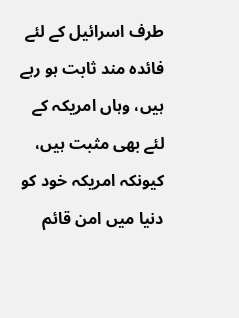طرف اسرائیل کے لئے فائدہ مند ثابت ہو رہے ہیں، وہاں امریکہ کے لئے بھی مثبت ہیں، کیونکہ امریکہ خود کو دنیا میں امن قائم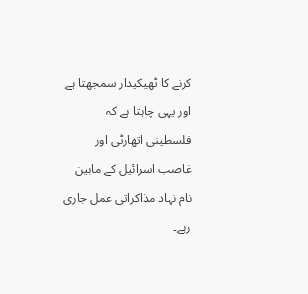کرنے کا ٹھیکیدار سمجھتا ہے اور یہی چاہتا ہے کہ فلسطینی اتھارٹی اور غاصب اسرائیل کے مابین نام نہاد مذاکراتی عمل جاری رہے۔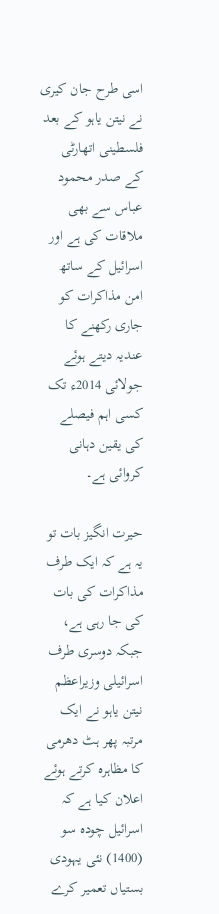اسی طرح جان کیری نے نیتن یاہو کے بعد فلسطینی اتھارٹی کے صدر محمود عباس سے بھی ملاقات کی ہے اور اسرائیل کے ساتھ امن مذاکرات کو جاری رکھنے کا عندیہ دیتے ہوئے جولائی 2014ء تک کسی اہم فیصلے کی یقین دہانی کروائی ہے۔

حیرت انگیز بات تو یہ ہے کہ ایک طرف مذاکرات کی بات کی جا رہی ہے، جبکہ دوسری طرف اسرائیلی وزیراعظم نیتن یاہو نے ایک مرتبہ پھر ہٹ دھرمی کا مظاہرہ کرتے ہوئے اعلان کیا ہے کہ اسرائیل چودہ سو (1400) نئی یہودی بستیاں تعمیر کرے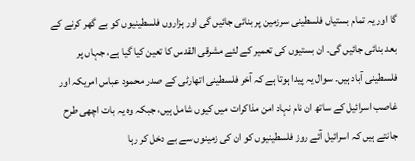گا اور یہ تمام بستیاں فلسطینی سرزمین پر بنائی جائیں گی اور ہزاروں فلسطینیوں کو بے گھر کرنے کے بعد بنائی جائیں گی۔ ان بستیوں کی تعمیر کے لئے مشرقی القدس کا تعین کیا گیا ہے، جہاں پر فلسطینی آباد ہیں۔ سوال یہ پیدا ہوتا ہے کہ آخر فلسطینی اتھارٹی کے صدر محمود عباس امریکہ اور غاصب اسرائیل کے ساتھ ان نام نہاد امن مذاکرات میں کیوں شامل ہیں، جبکہ وہ یہ بات اچھی طرح جانتے ہیں کہ اسرائیل آئے روز فلسطینیوں کو ان کی زمینوں سے بے دخل کر رہا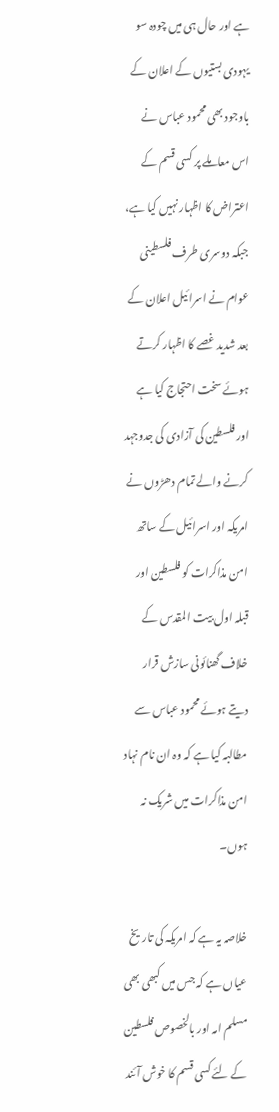ہے اور حال ہی میں چودہ سو یہودی بستیوں کے اعلان کے باوجود بھی محمود عباس نے اس معاملے پر کسی قسم کے اعتراض کا اظہار نہیں کیا ہے، جبکہ دوسری طرف فلسطینی عوام نے اسرائیل اعلان کے بعد شدید غصے کا اظہار کرتے ہوئے سخت احتجاج کیا ہے اور فلسطین کی آزادی کی جدوجہد کرنے والے تمام دھڑوں نے امریکہ اور اسرائیل کے ساتھ امن مذاکرات کو فلسطین اور قبلہ اول بیت المقدس کے خلاف گھنائونی سازش قرار دیتے ہوئے محمود عباس سے مطالبہ کیا ہے کہ وہ ان نام نہاد امن مذاکرات میں شریک نہ ہوں۔

خلاصہ یہ ہے کہ امریکہ کی تاریخ عیاں ہے کہ جس میں کبھی بھی مسلم امہ اور بالخصوص فلسطین کے لئے کسی قسم کا خوش آئند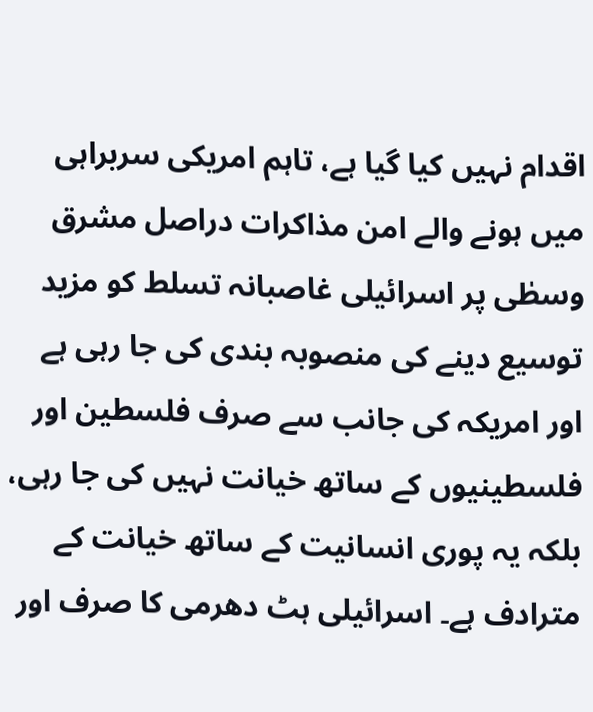اقدام نہیں کیا گیا ہے، تاہم امریکی سربراہی میں ہونے والے امن مذاکرات دراصل مشرق وسطٰی پر اسرائیلی غاصبانہ تسلط کو مزید توسیع دینے کی منصوبہ بندی کی جا رہی ہے اور امریکہ کی جانب سے صرف فلسطین اور فلسطینیوں کے ساتھ خیانت نہیں کی جا رہی، بلکہ یہ پوری انسانیت کے ساتھ خیانت کے مترادف ہے۔ اسرائیلی ہٹ دھرمی کا صرف اور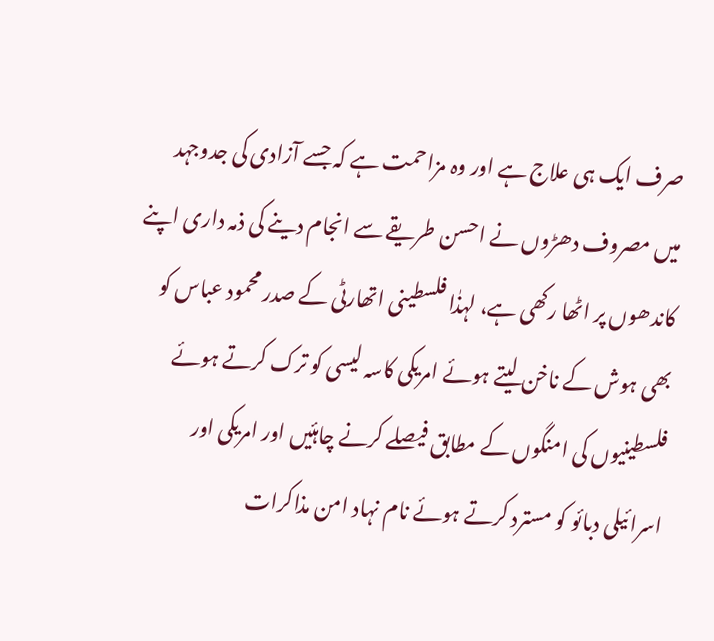صرف ایک ہی علاج ہے اور وہ مزاحمت ہے کہ جسے آزادی کی جدوجہد میں مصروف دھڑوں نے احسن طریقے سے انجام دینے کی ذمہ داری اپنے کاندھوں پر اٹھا رکھی ہے، لہذٰا فلسطینی اتھارٹی کے صدر محمود عباس کو بھی ہوش کے ناخن لیتے ہوئے امریکی کاسہ لیسی کو ترک کرتے ہوئے فلسطینیوں کی امنگوں کے مطابق فیصلے کرنے چاہئیں اور امریکی اور اسرائیلی دبائو کو مسترد کرتے ہوئے نام نہاد امن مذاکرات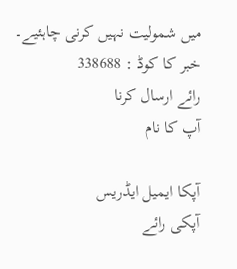میں شمولیت نہیں کرنی چاہئیے۔
خبر کا کوڈ : 338688
رائے ارسال کرنا
آپ کا نام

آپکا ایمیل ایڈریس
آپکی رائے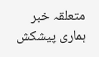متعلقہ خبر
ہماری پیشکش